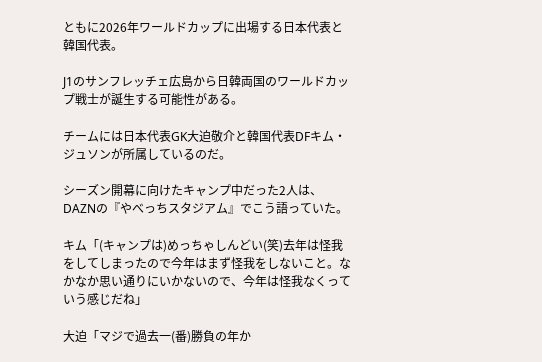ともに2026年ワールドカップに出場する日本代表と韓国代表。

J1のサンフレッチェ広島から日韓両国のワールドカップ戦士が誕生する可能性がある。

チームには日本代表GK大迫敬介と韓国代表DFキム・ジュソンが所属しているのだ。

シーズン開幕に向けたキャンプ中だった2人は、DAZNの『やべっちスタジアム』でこう語っていた。

キム「(キャンプは)めっちゃしんどい(笑)去年は怪我をしてしまったので今年はまず怪我をしないこと。なかなか思い通りにいかないので、今年は怪我なくっていう感じだね」

大迫「マジで過去一(番)勝負の年か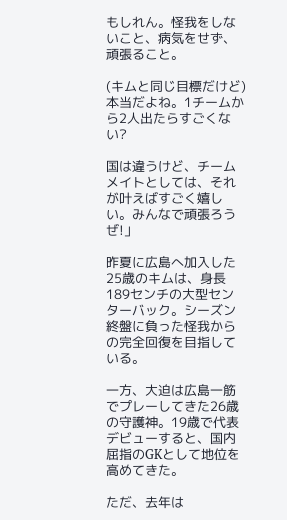もしれん。怪我をしないこと、病気をせず、頑張ること。

(キムと同じ目標だけど)本当だよね。1チームから2人出たらすごくない?

国は違うけど、チームメイトとしては、それが叶えばすごく嬉しい。みんなで頑張ろうぜ!」

昨夏に広島へ加入した25歳のキムは、身長189センチの大型センターバック。シーズン終盤に負った怪我からの完全回復を目指している。

一方、大迫は広島一筋でプレーしてきた26歳の守護神。19歳で代表デビューすると、国内屈指のGKとして地位を高めてきた。

ただ、去年は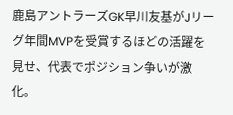鹿島アントラーズGK早川友基がJリーグ年間MVPを受賞するほどの活躍を見せ、代表でポジション争いが激化。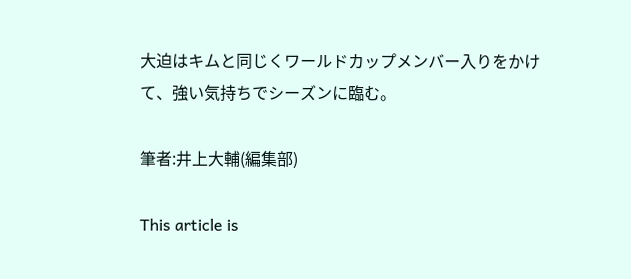大迫はキムと同じくワールドカップメンバー入りをかけて、強い気持ちでシーズンに臨む。

筆者:井上大輔(編集部)

This article is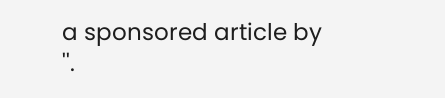a sponsored article by
''.